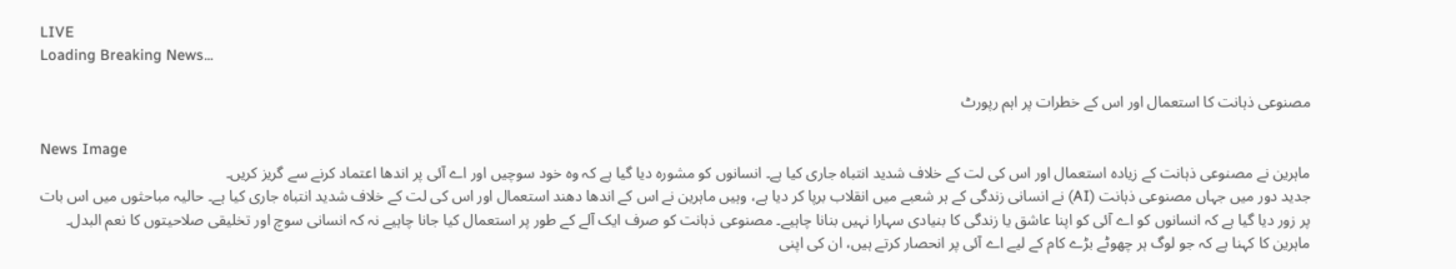LIVE
Loading Breaking News...

مصنوعی ذہانت کا استعمال اور اس کے خطرات پر اہم رپورٹ

News Image
ماہرین نے مصنوعی ذہانت کے زیادہ استعمال اور اس کی لت کے خلاف شدید انتباہ جاری کیا ہے۔ انسانوں کو مشورہ دیا گیا ہے کہ وہ خود سوچیں اور اے آئی پر اندھا اعتماد کرنے سے گریز کریں۔
جدید دور میں جہاں مصنوعی ذہانت (AI) نے انسانی زندگی کے ہر شعبے میں انقلاب برپا کر دیا ہے، وہیں ماہرین نے اس کے اندھا دھند استعمال اور اس کی لت کے خلاف شدید انتباہ جاری کیا ہے۔ حالیہ مباحثوں میں اس بات پر زور دیا گیا ہے کہ انسانوں کو اے آئی کو اپنا عاشق یا زندگی کا بنیادی سہارا نہیں بنانا چاہیے۔ مصنوعی ذہانت کو صرف ایک آلے کے طور پر استعمال کیا جانا چاہیے نہ کہ انسانی سوچ اور تخلیقی صلاحیتوں کا نعم البدل۔ ماہرین کا کہنا ہے کہ جو لوگ ہر چھوٹے بڑے کام کے لیے اے آئی پر انحصار کرتے ہیں، ان کی اپنی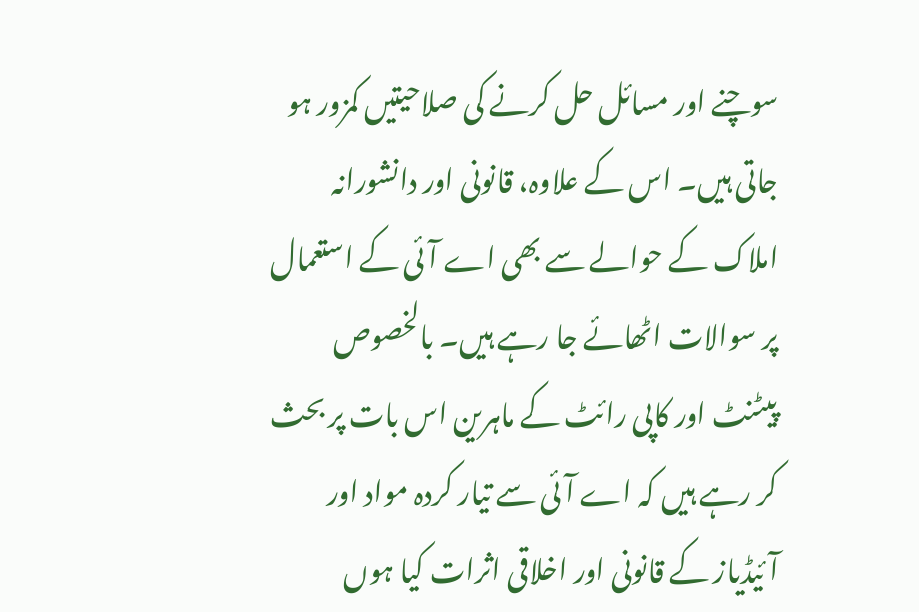سوچنے اور مسائل حل کرنے کی صلاحیتیں کمزور ہو جاتی ہیں۔ اس کے علاوہ، قانونی اور دانشورانہ املاک کے حوالے سے بھی اے آئی کے استعمال پر سوالات اٹھائے جا رہے ہیں۔ بالخصوص پیٹنٹ اور کاپی رائٹ کے ماہرین اس بات پر بحث کر رہے ہیں کہ اے آئی سے تیار کردہ مواد اور آئیڈیاز کے قانونی اور اخلاقی اثرات کیا ہوں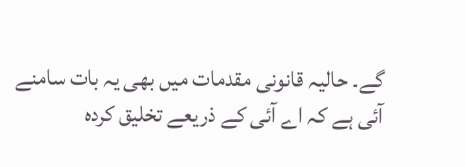گے۔ حالیہ قانونی مقدمات میں بھی یہ بات سامنے آئی ہے کہ اے آئی کے ذریعے تخلیق کردہ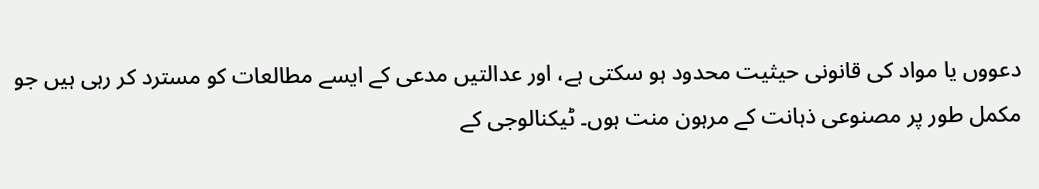دعووں یا مواد کی قانونی حیثیت محدود ہو سکتی ہے، اور عدالتیں مدعی کے ایسے مطالعات کو مسترد کر رہی ہیں جو مکمل طور پر مصنوعی ذہانت کے مرہون منت ہوں۔ ٹیکنالوجی کے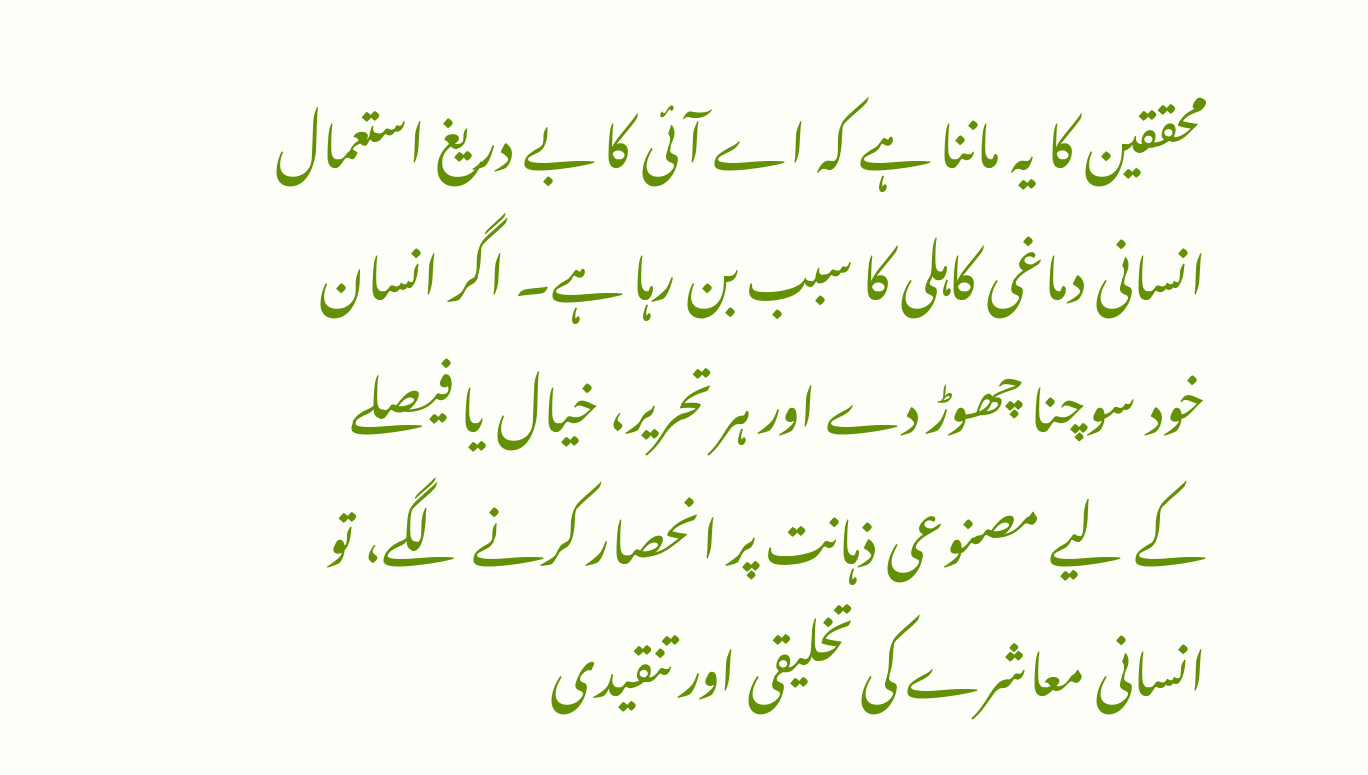محققین کا یہ ماننا ہے کہ اے آئی کا بے دریغ استعمال انسانی دماغی کاہلی کا سبب بن رہا ہے۔ اگر انسان خود سوچنا چھوڑ دے اور ہر تحریر، خیال یا فیصلے کے لیے مصنوعی ذہانت پر انحصار کرنے لگے، تو انسانی معاشرے کی تخلیقی اور تنقیدی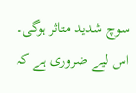سوچ شدید متاثر ہوگی۔ اس لیے ضروری ہے کہ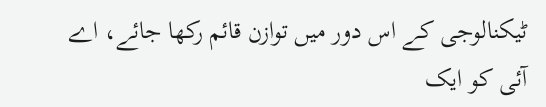ٹیکنالوجی کے اس دور میں توازن قائم رکھا جائے، اے آئی کو ایک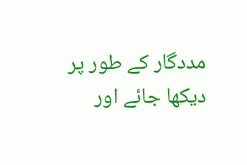مددگار کے طور پر دیکھا جائے اور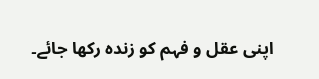اپنی عقل و فہم کو زندہ رکھا جائے۔